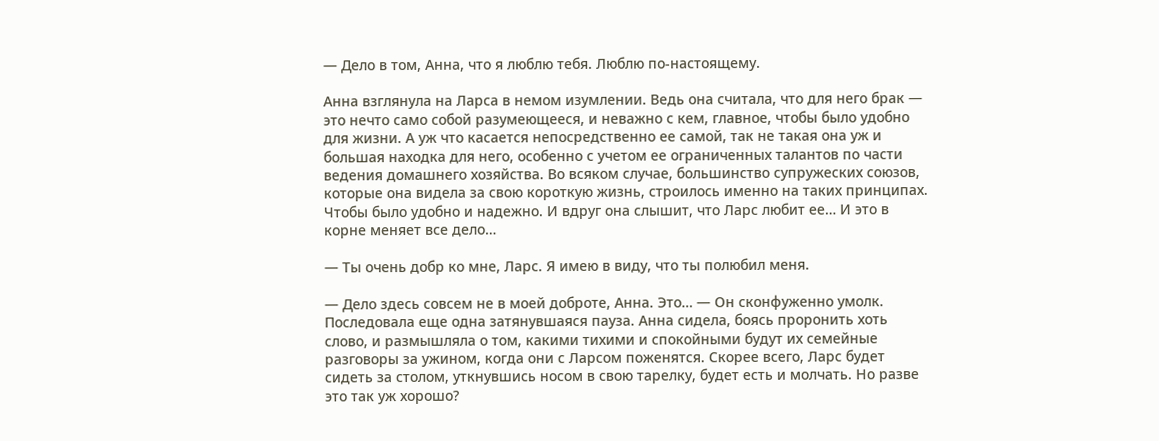— Дело в том, Анна, что я люблю тебя. Люблю по-настоящему.

Анна взглянула на Ларса в немом изумлении. Ведь она считала, что для него брак — это нечто само собой разумеющееся, и неважно с кем, главное, чтобы было удобно для жизни. А уж что касается непосредственно ее самой, так не такая она уж и большая находка для него, особенно с учетом ее ограниченных талантов по части ведения домашнего хозяйства. Во всяком случае, большинство супружеских союзов, которые она видела за свою короткую жизнь, строилось именно на таких принципах. Чтобы было удобно и надежно. И вдруг она слышит, что Ларс любит ее… И это в корне меняет все дело…

— Ты очень добр ко мне, Ларс. Я имею в виду, что ты полюбил меня.

— Дело здесь совсем не в моей доброте, Анна. Это… — Он сконфуженно умолк. Последовала еще одна затянувшаяся пауза. Анна сидела, боясь проронить хоть слово, и размышляла о том, какими тихими и спокойными будут их семейные разговоры за ужином, когда они с Ларсом поженятся. Скорее всего, Ларс будет сидеть за столом, уткнувшись носом в свою тарелку, будет есть и молчать. Но разве это так уж хорошо?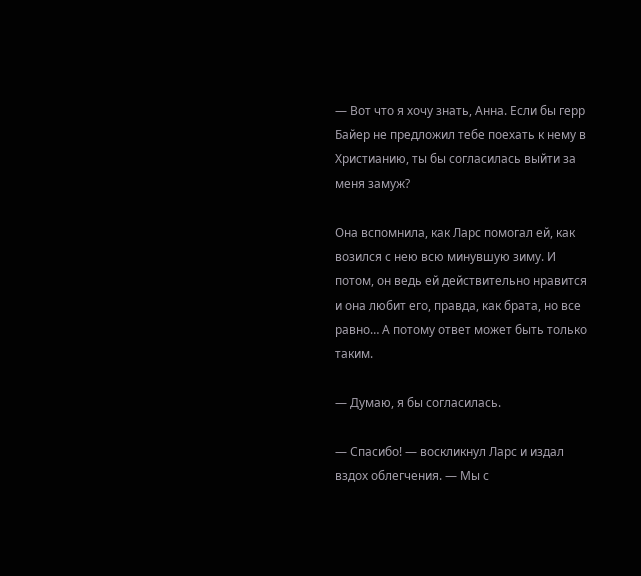— Вот что я хочу знать, Анна. Если бы герр Байер не предложил тебе поехать к нему в Христианию, ты бы согласилась выйти за меня замуж?

Она вспомнила, как Ларс помогал ей, как возился с нею всю минувшую зиму. И потом, он ведь ей действительно нравится и она любит его, правда, как брата, но все равно… А потому ответ может быть только таким.

— Думаю, я бы согласилась.

— Спасибо! — воскликнул Ларс и издал вздох облегчения. — Мы с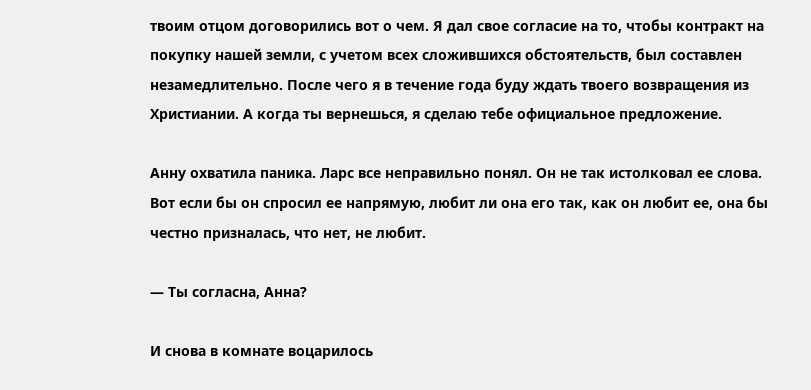твоим отцом договорились вот о чем. Я дал свое согласие на то, чтобы контракт на покупку нашей земли, с учетом всех сложившихся обстоятельств, был составлен незамедлительно. После чего я в течение года буду ждать твоего возвращения из Христиании. А когда ты вернешься, я сделаю тебе официальное предложение.

Анну охватила паника. Ларс все неправильно понял. Он не так истолковал ее слова. Вот если бы он спросил ее напрямую, любит ли она его так, как он любит ее, она бы честно призналась, что нет, не любит.

— Ты согласна, Анна?

И снова в комнате воцарилось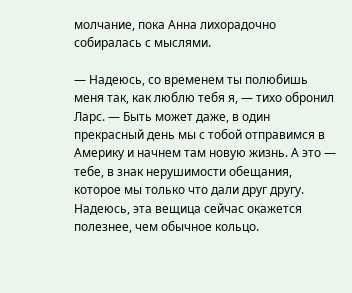молчание, пока Анна лихорадочно собиралась с мыслями.

— Надеюсь, со временем ты полюбишь меня так, как люблю тебя я, — тихо обронил Ларс. — Быть может даже, в один прекрасный день мы с тобой отправимся в Америку и начнем там новую жизнь. А это — тебе, в знак нерушимости обещания, которое мы только что дали друг другу. Надеюсь, эта вещица сейчас окажется полезнее, чем обычное кольцо.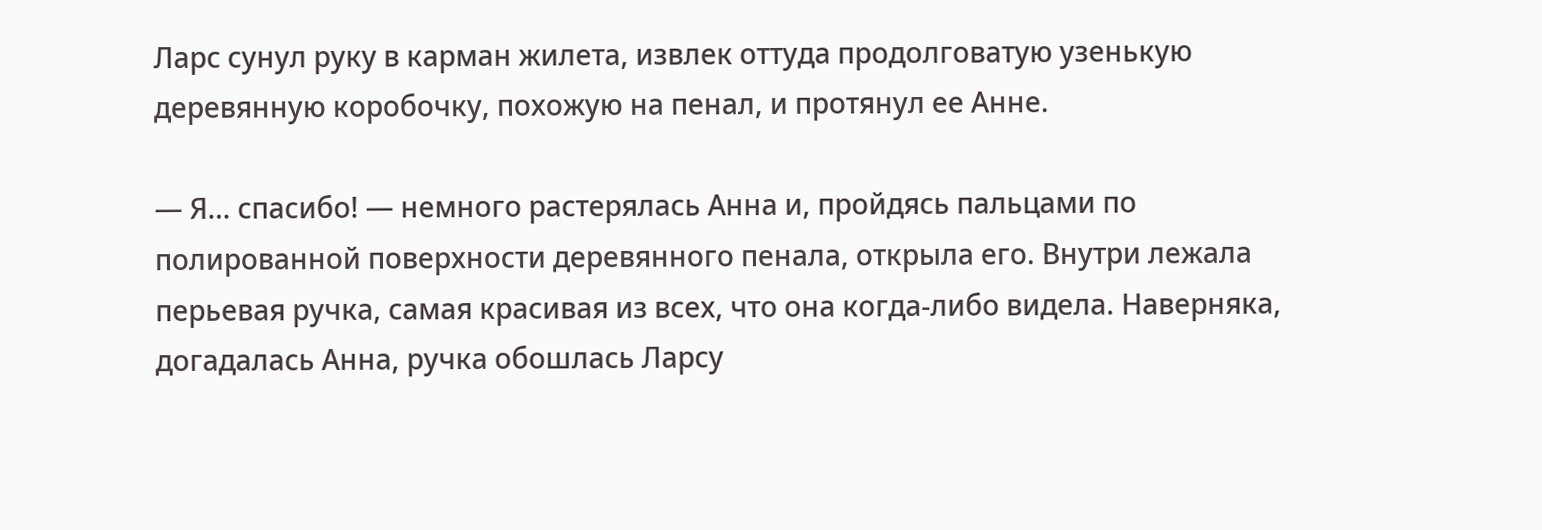Ларс сунул руку в карман жилета, извлек оттуда продолговатую узенькую деревянную коробочку, похожую на пенал, и протянул ее Анне.

— Я… спасибо! — немного растерялась Анна и, пройдясь пальцами по полированной поверхности деревянного пенала, открыла его. Внутри лежала перьевая ручка, самая красивая из всех, что она когда-либо видела. Наверняка, догадалась Анна, ручка обошлась Ларсу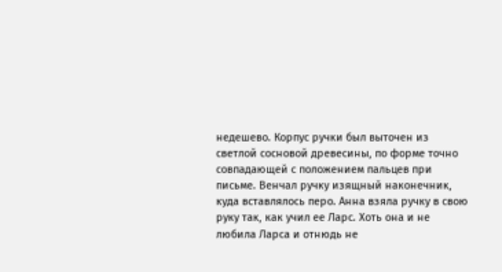недешево. Корпус ручки был выточен из светлой сосновой древесины, по форме точно совпадающей с положением пальцев при письме. Венчал ручку изящный наконечник, куда вставлялось перо. Анна взяла ручку в свою руку так, как учил ее Ларс. Хоть она и не любила Ларса и отнюдь не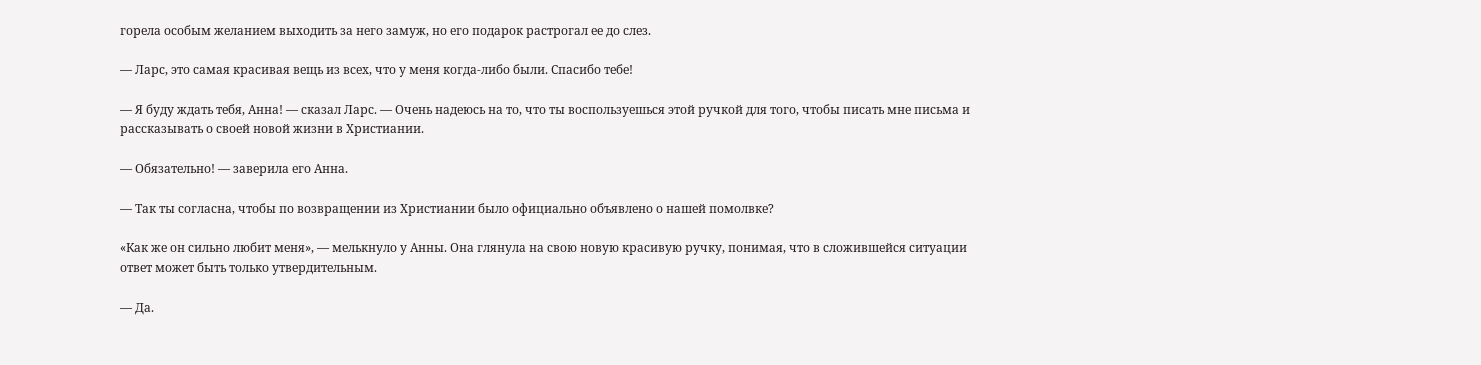горела особым желанием выходить за него замуж, но его подарок растрогал ее до слез.

— Ларс, это самая красивая вещь из всех, что у меня когда-либо были. Спасибо тебе!

— Я буду ждать тебя, Анна! — сказал Ларс. — Очень надеюсь на то, что ты воспользуешься этой ручкой для того, чтобы писать мне письма и рассказывать о своей новой жизни в Христиании.

— Обязательно! — заверила его Анна.

— Так ты согласна, чтобы по возвращении из Христиании было официально объявлено о нашей помолвке?

«Как же он сильно любит меня», — мелькнуло у Анны. Она глянула на свою новую красивую ручку, понимая, что в сложившейся ситуации ответ может быть только утвердительным.

— Да.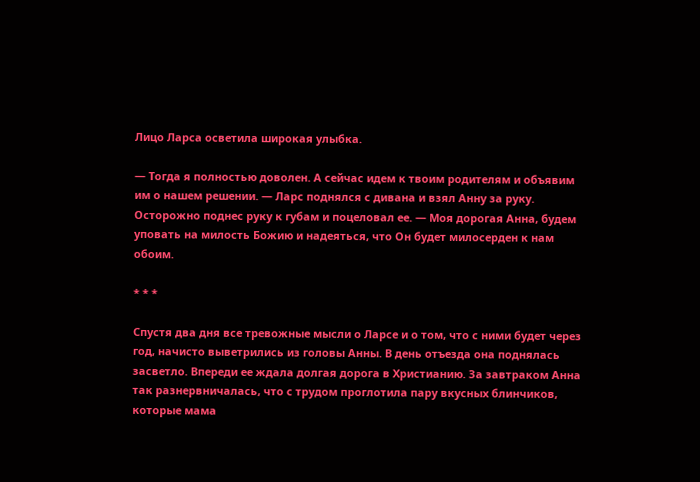Лицо Ларса осветила широкая улыбка.

— Тогда я полностью доволен. А сейчас идем к твоим родителям и объявим им о нашем решении. — Ларс поднялся с дивана и взял Анну за руку. Осторожно поднес руку к губам и поцеловал ее. — Моя дорогая Анна, будем уповать на милость Божию и надеяться, что Он будет милосерден к нам обоим.

* * *

Спустя два дня все тревожные мысли о Ларсе и о том, что с ними будет через год, начисто выветрились из головы Анны. В день отъезда она поднялась засветло. Впереди ее ждала долгая дорога в Христианию. За завтраком Анна так разнервничалась, что с трудом проглотила пару вкусных блинчиков, которые мама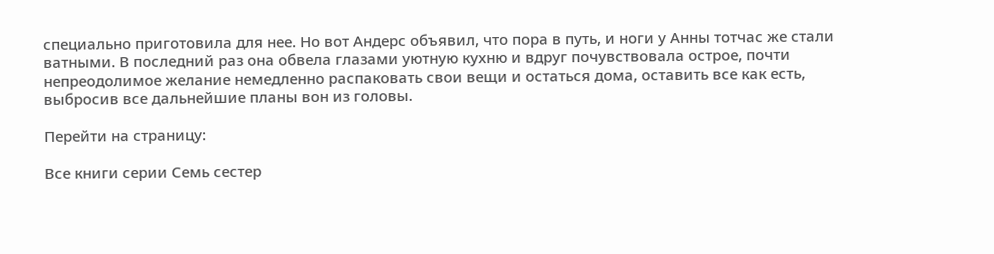специально приготовила для нее. Но вот Андерс объявил, что пора в путь, и ноги у Анны тотчас же стали ватными. В последний раз она обвела глазами уютную кухню и вдруг почувствовала острое, почти непреодолимое желание немедленно распаковать свои вещи и остаться дома, оставить все как есть, выбросив все дальнейшие планы вон из головы.

Перейти на страницу:

Все книги серии Семь сестер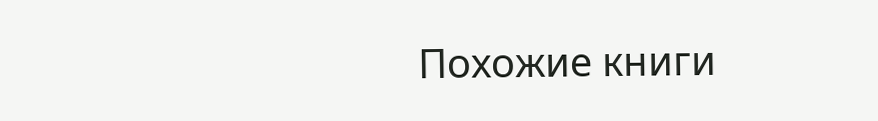Похожие книги